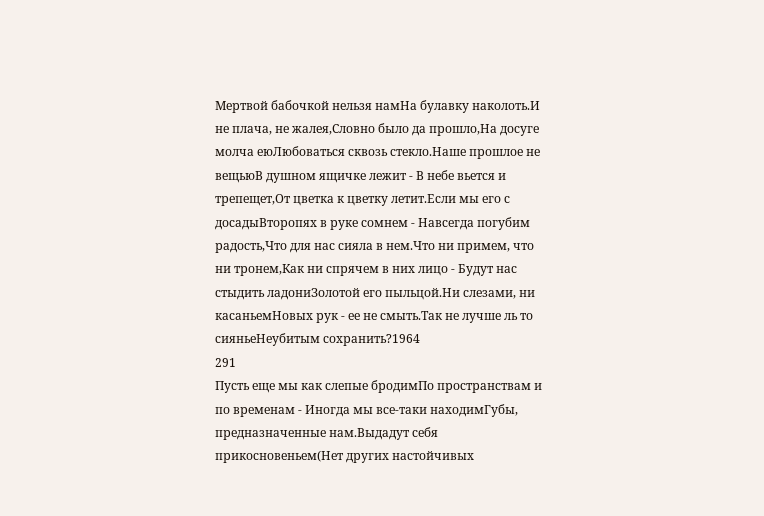Мертвой бабочкой нельзя намНа булавку наколоть.И не плача, не жалея,Словно было да прошло,На досуге молча еюЛюбоваться сквозь стекло.Наше прошлое не вещьюВ душном ящичке лежит - В небе вьется и трепещет,От цветка к цветку летит.Если мы его с досадыВторопях в руке сомнем - Навсегда погубим радость,Что для нас сияла в нем.Что ни примем, что ни тронем,Как ни спрячем в них лицо - Будут нас стыдить ладониЗолотой его пыльцой.Ни слезами, ни касаньемНовых рук - ее не смыть.Так не лучше ль то сияньеНеубитым сохранить?1964
291
Пусть еще мы как слепые бродимПо пространствам и по временам - Иногда мы все-таки находимГубы, предназначенные нам.Выдадут себя прикосновеньем(Нет других настойчивых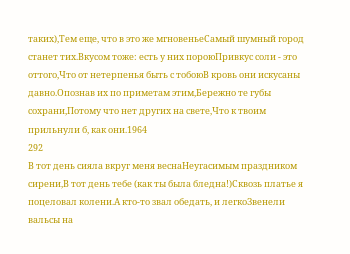таких),Тем еще, что в это же мгновеньеСамый шумный город станет тих.Вкусом тоже: есть у них пороюПривкус соли - это оттого,Что от нетерпенья быть с тобоюВ кровь они искусаны давно.Опознав их по приметам этим,Бережно те губы сохрани,Потому что нет других на свете,Что к твоим прильнули б, как они.1964
292
В тот день сияла вкруг меня веснаНеугасимым праздником сирени,В тот день тебе (как ты была бледна!)Сквозь платье я поцеловал колени.А кто-то звал обедать, и легкоЗвенели вальсы на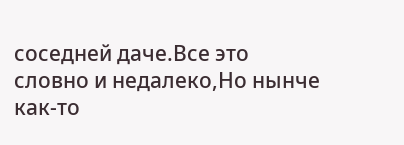соседней даче.Все это словно и недалеко,Но нынче как-то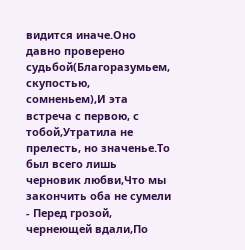видится иначе.Оно давно проверено судьбой(Благоразумьем, скупостью, сомненьем),И эта встреча с первою, с тобой,Утратила не прелесть, но значенье.То был всего лишь черновик любви,Что мы закончить оба не сумели - Перед грозой, чернеющей вдали,По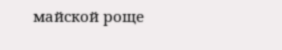майской роще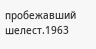пробежавший шелест.1963